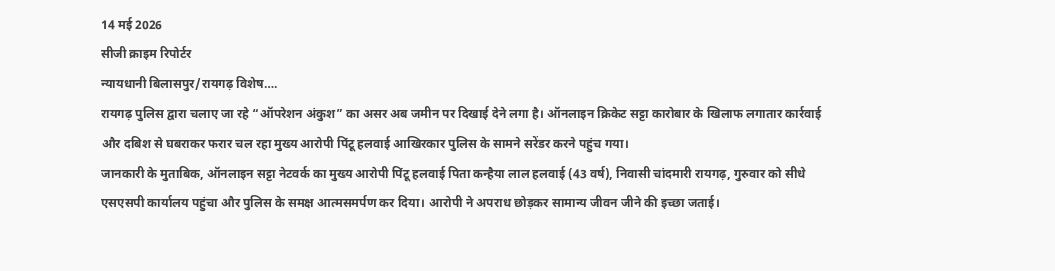14 मई 2026
सीजी क्राइम रिपोर्टर
न्यायधानी बिलासपुर/रायगढ़ विशेष….
रायगढ़ पुलिस द्वारा चलाए जा रहे “ऑपरेशन अंकुश” का असर अब जमीन पर दिखाई देने लगा है। ऑनलाइन क्रिकेट सट्टा कारोबार के खिलाफ लगातार कार्रवाई और दबिश से घबराकर फरार चल रहा मुख्य आरोपी पिंटू हलवाई आखिरकार पुलिस के सामने सरेंडर करने पहुंच गया।
जानकारी के मुताबिक, ऑनलाइन सट्टा नेटवर्क का मुख्य आरोपी पिंटू हलवाई पिता कन्हैया लाल हलवाई (43 वर्ष), निवासी चांदमारी रायगढ़, गुरुवार को सीधे एसएसपी कार्यालय पहुंचा और पुलिस के समक्ष आत्मसमर्पण कर दिया। आरोपी ने अपराध छोड़कर सामान्य जीवन जीने की इच्छा जताई।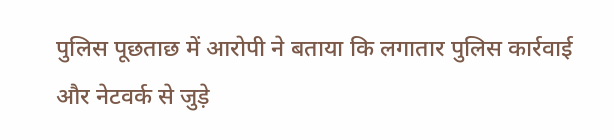पुलिस पूछताछ में आरोपी ने बताया कि लगातार पुलिस कार्रवाई और नेटवर्क से जुड़े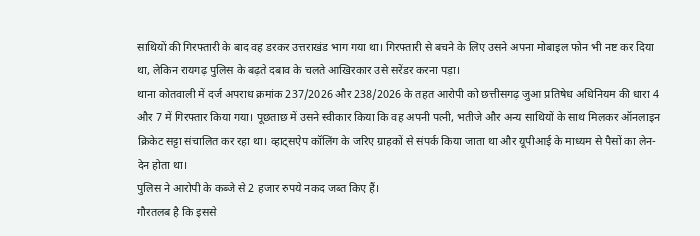साथियों की गिरफ्तारी के बाद वह डरकर उत्तराखंड भाग गया था। गिरफ्तारी से बचने के लिए उसने अपना मोबाइल फोन भी नष्ट कर दिया था, लेकिन रायगढ़ पुलिस के बढ़ते दबाव के चलते आखिरकार उसे सरेंडर करना पड़ा।
थाना कोतवाली में दर्ज अपराध क्रमांक 237/2026 और 238/2026 के तहत आरोपी को छत्तीसगढ़ जुआ प्रतिषेध अधिनियम की धारा 4 और 7 में गिरफ्तार किया गया। पूछताछ में उसने स्वीकार किया कि वह अपनी पत्नी, भतीजे और अन्य साथियों के साथ मिलकर ऑनलाइन क्रिकेट सट्टा संचालित कर रहा था। व्हाट्सऐप कॉलिंग के जरिए ग्राहकों से संपर्क किया जाता था और यूपीआई के माध्यम से पैसों का लेन-देन होता था।
पुलिस ने आरोपी के कब्जे से 2 हजार रुपये नकद जब्त किए हैं।
गौरतलब है कि इससे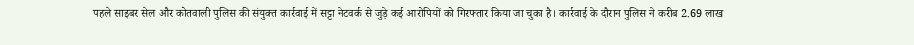पहले साइबर सेल और कोतवाली पुलिस की संयुक्त कार्रवाई में सट्टा नेटवर्क से जुड़े कई आरोपियों को गिरफ्तार किया जा चुका है। कार्रवाई के दौरान पुलिस ने करीब 2.69 लाख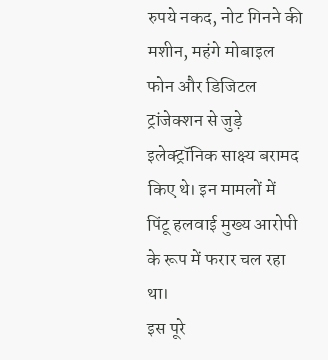रुपये नकद, नोट गिनने की मशीन, महंगे मोबाइल फोन और डिजिटल ट्रांजेक्शन से जुड़े इलेक्ट्रॉनिक साक्ष्य बरामद किए थे। इन मामलों में पिंटू हलवाई मुख्य आरोपी के रूप में फरार चल रहा था।
इस पूरे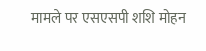मामले पर एसएसपी शशि मोहन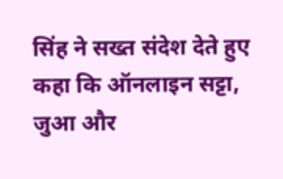सिंह ने सख्त संदेश देते हुए कहा कि ऑनलाइन सट्टा, जुआ और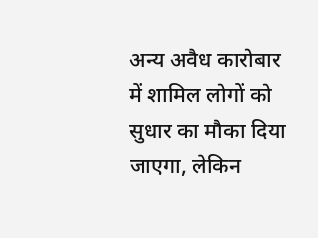अन्य अवैध कारोबार में शामिल लोगों को सुधार का मौका दिया जाएगा, लेकिन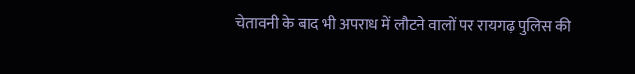चेतावनी के बाद भी अपराध में लौटने वालों पर रायगढ़ पुलिस की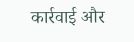कार्रवाई और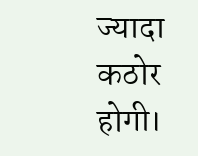ज्यादा कठोर होगी।